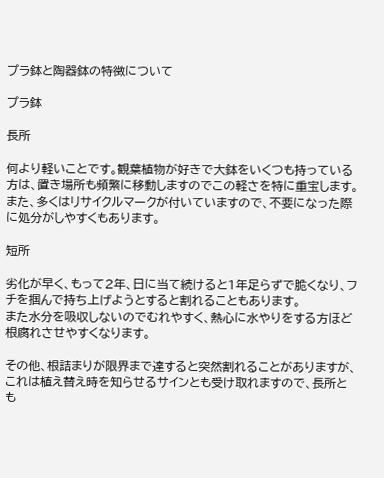プラ鉢と陶器鉢の特徴について

プラ鉢

長所

何より軽いことです。観葉植物が好きで大鉢をいくつも持っている方は、置き場所も頻繁に移動しますのでこの軽さを特に重宝します。
また、多くはリサイクルマークが付いていますので、不要になった際に処分がしやすくもあります。

短所

劣化が早く、もって2年、日に当て続けると1年足らずで脆くなり、フチを掴んで持ち上げようとすると割れることもあります。
また水分を吸収しないのでむれやすく、熱心に水やりをする方ほど根腐れさせやすくなります。

その他、根詰まりが限界まで達すると突然割れることがありますが、これは植え替え時を知らせるサインとも受け取れますので、長所とも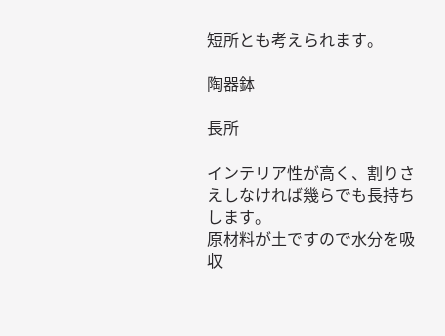短所とも考えられます。

陶器鉢

長所

インテリア性が高く、割りさえしなければ幾らでも長持ちします。
原材料が土ですので水分を吸収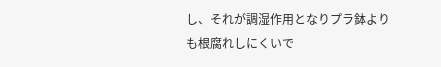し、それが調湿作用となりプラ鉢よりも根腐れしにくいで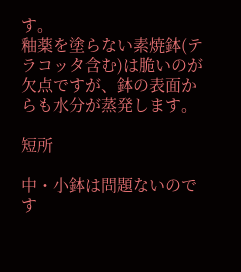す。
釉薬を塗らない素焼鉢(テラコッタ含む)は脆いのが欠点ですが、鉢の表面からも水分が蒸発します。

短所

中・小鉢は問題ないのです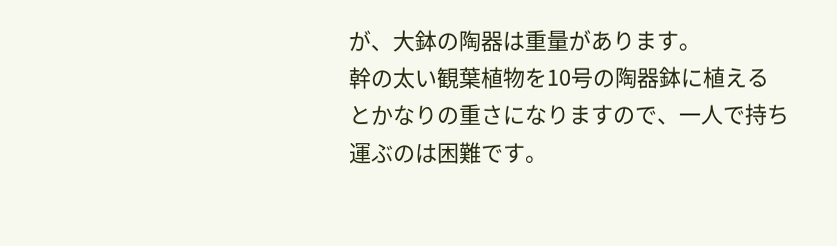が、大鉢の陶器は重量があります。
幹の太い観葉植物を10号の陶器鉢に植えるとかなりの重さになりますので、一人で持ち運ぶのは困難です。